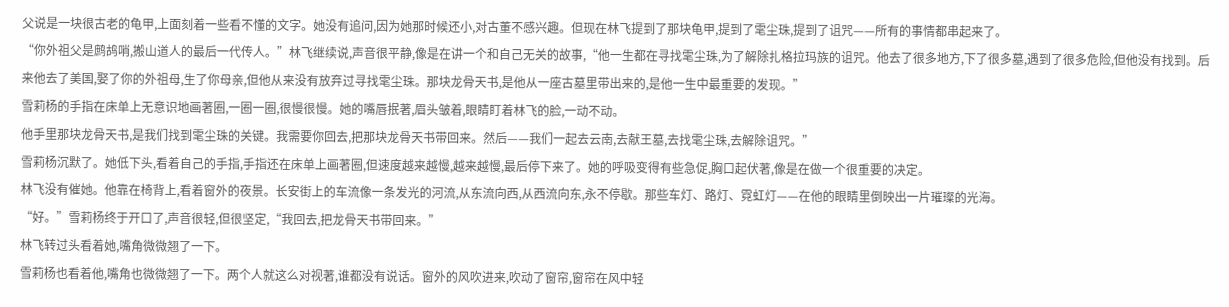父说是一块很古老的龟甲,上面刻着一些看不懂的文字。她没有追问,因为她那时候还小,对古董不感兴趣。但现在林飞提到了那块龟甲,提到了雮尘珠,提到了诅咒——所有的事情都串起来了。
“你外祖父是鹧鸪哨,搬山道人的最后一代传人。”林飞继续说,声音很平静,像是在讲一个和自己无关的故事,“他一生都在寻找雮尘珠,为了解除扎格拉玛族的诅咒。他去了很多地方,下了很多墓,遇到了很多危险,但他没有找到。后来他去了美国,娶了你的外祖母,生了你母亲,但他从来没有放弃过寻找雮尘珠。那块龙骨天书,是他从一座古墓里带出来的,是他一生中最重要的发现。”
雪莉杨的手指在床单上无意识地画著圈,一圈一圈,很慢很慢。她的嘴唇抿著,眉头皱着,眼睛盯着林飞的脸,一动不动。
他手里那块龙骨天书,是我们找到雮尘珠的关键。我需要你回去,把那块龙骨天书带回来。然后——我们一起去云南,去献王墓,去找雮尘珠,去解除诅咒。”
雪莉杨沉默了。她低下头,看着自己的手指,手指还在床单上画著圈,但速度越来越慢,越来越慢,最后停下来了。她的呼吸变得有些急促,胸口起伏著,像是在做一个很重要的决定。
林飞没有催她。他靠在椅背上,看着窗外的夜景。长安街上的车流像一条发光的河流,从东流向西,从西流向东,永不停歇。那些车灯、路灯、霓虹灯——在他的眼睛里倒映出一片璀璨的光海。
“好。”雪莉杨终于开口了,声音很轻,但很坚定,“我回去,把龙骨天书带回来。”
林飞转过头看着她,嘴角微微翘了一下。
雪莉杨也看着他,嘴角也微微翘了一下。两个人就这么对视著,谁都没有说话。窗外的风吹进来,吹动了窗帘,窗帘在风中轻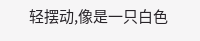轻摆动,像是一只白色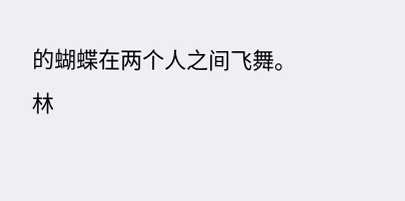的蝴蝶在两个人之间飞舞。
林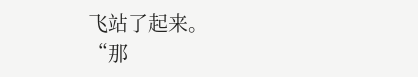飞站了起来。
“那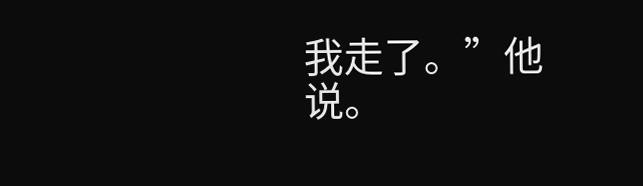我走了。”他说。